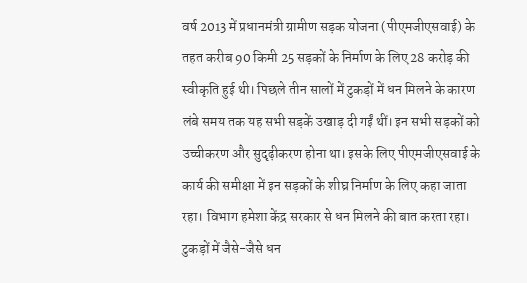वर्ष 2013 में प्रधानमंत्री ग्रामीण सड़क योजना (पीएमजीएसवाई) के तहत करीब 90 किमी 25 सड़कों के निर्माण के लिए 28 करोड़ की स्वीकृति हुई थी। पिछले तीन सालों में टुकड़ों में धन मिलने के कारण लंबे समय तक यह सभी सड़कें उखाड़ दी गईं थीं। इन सभी सड़कों को उच्चीकरण और सुदृढ़ीकरण होना था। इसके लिए पीएमजीएसवाई के कार्य की समीक्षा में इन सड़कों के शीघ्र निर्माण के लिए कहा जाता रहा। विभाग हमेशा केंद्र सरकार से धन मिलने की बात करता रहा। टुकड़ों में जैसे-जैसे धन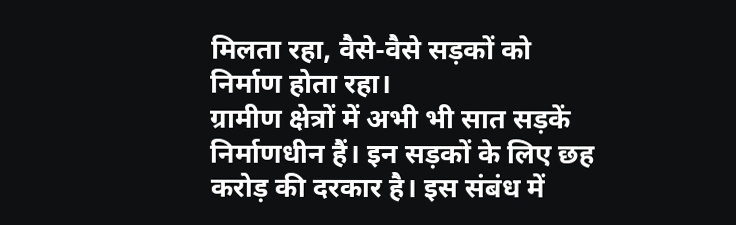मिलता रहा, वैसे-वैसे सड़कों को निर्माण होता रहा।
ग्रामीण क्षेत्रों में अभी भी सात सड़कें निर्माणधीन हैं। इन सड़कों के लिए छह करोड़ की दरकार है। इस संबंध में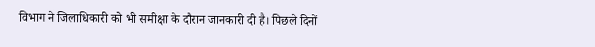विभाग ने जिलाधिकारी को भी समीक्षा के दौरान जानकारी दी है। पिछले दिनों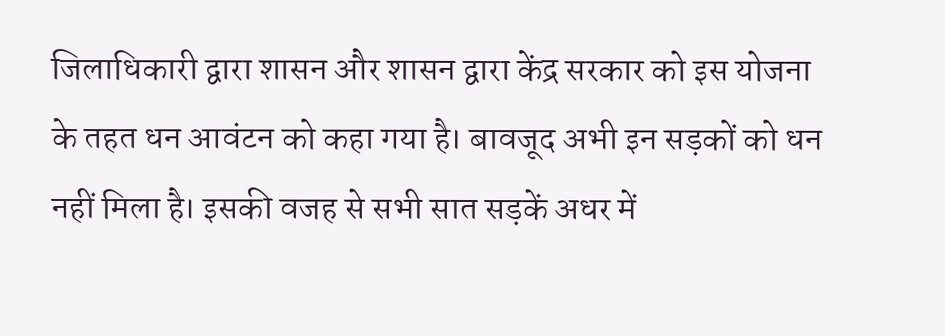जिलाधिकारी द्वारा शासन और शासन द्वारा केंद्र सरकार को इस योजना के तहत धन आवंटन को कहा गया है। बावजूद अभी इन सड़कों को धन नहीं मिला है। इसकी वजह से सभी सात सड़कें अधर में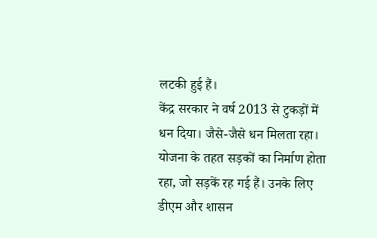लटकी हुई हैं।
केंद्र सरकार ने वर्ष 2013 से टुकड़ों में धन दिया। जैसे-जैसे धन मिलता रहा। योजना के तहत सड़कों का निर्माण होता रहा, जो सड़कें रह गई हैं। उनके लिए डीएम और शासन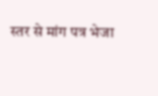स्तर से मांग पत्र भेजा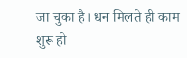जा चुका है। धन मिलते ही काम शुरू हो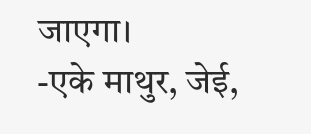जाएगा।
-एके माथुर, जेई,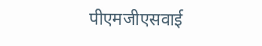पीएमजीएसवाई